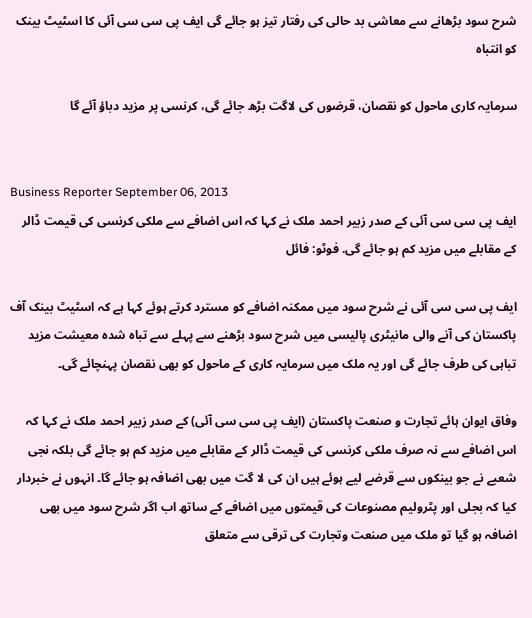شرح سود بڑھانے سے معاشی بد حالی کی رفتار تیز ہو جائے گی ایف پی سی سی آئی کا اسٹیٹ بینک کو انتباہ

سرمایہ کاری ماحول کو نقصان، قرضوں کی لاگت بڑھ جائے گی، کرنسی پر مزید دباؤ آئے گا


Business Reporter September 06, 2013
ایف پی سی سی آئی کے صدر زبیر احمد ملک نے کہا کہ اس اضافے سے ملکی کرنسی کی قیمت ڈالر کے مقابلے میں مزید کم ہو جائے گی. فوٹو: فائل

ایف پی سی سی آئی نے شرح سود میں ممکنہ اضافے کو مسترد کرتے ہوئے کہا ہے کہ اسٹیٹ بینک آف پاکستان کی آنے والی مانیٹری پالیسی میں شرح سود بڑھنے سے پہلے سے تباہ شدہ معیشت مزید تباہی کی طرف جائے گی اور یہ ملک میں سرمایہ کاری کے ماحول کو بھی نقصان پہنچائے گی۔

وفاق ایوان ہائے تجارت و صنعت پاکستان (ایف پی سی سی آئی) کے صدر زبیر احمد ملک نے کہا کہ اس اضافے سے نہ صرف ملکی کرنسی کی قیمت ڈالر کے مقابلے میں مزید کم ہو جائے گی بلکہ نجی شعبے نے جو بینکوں سے قرضے لیے ہوئے ہیں ان کی لا گت میں بھی اضافہ ہو جائے گا۔ انہوں نے خبردار کیا کہ بجلی اور پٹرولیم مصنوعات کی قیمتوں میں اضافے کے ساتھ اب اگر شرح سود میں بھی اضافہ ہو گیا تو ملک میں صنعت وتجارت کی ترقی سے متعلق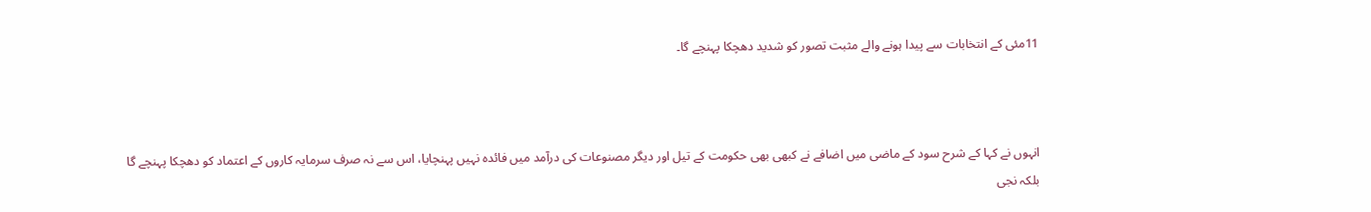11مئی کے انتخابات سے پیدا ہونے والے مثبت تصور کو شدید دھچکا پہنچے گا۔



انہوں نے کہا کے شرح سود کے ماضی میں اضافے نے کبھی بھی حکومت کے تیل اور دیگر مصنوعات کی درآمد میں فائدہ نہیں پہنچایا، اس سے نہ صرف سرمایہ کاروں کے اعتماد کو دھچکا پہنچے گا بلکہ نجی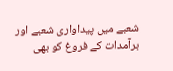شعبے میں پیداواری شعبے اور برآمدات کے فروغ کو بھی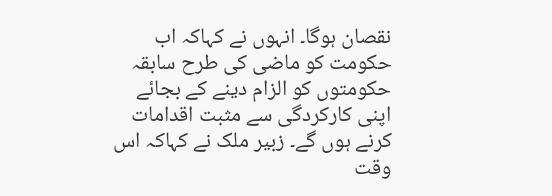نقصان ہوگا۔ انہوں نے کہاکہ اب حکومت کو ماضی کی طرح سابقہ حکومتوں کو الزام دینے کے بجائے اپنی کارکردگی سے مثبت اقدامات کرنے ہوں گے۔ زبیر ملک نے کہاکہ اس وقت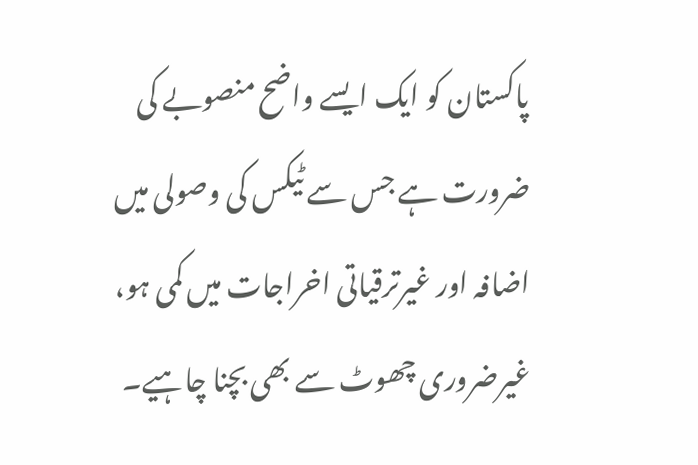پاکستان کو ایک ایسے واضح منصوبے کی ضرورت ہے جس سے ٹیکس کی وصولی میں اضافہ اور غیرترقیاتی اخراجات میں کمی ہو، غیرضروری چھوٹ سے بھی بچنا چاہیے۔